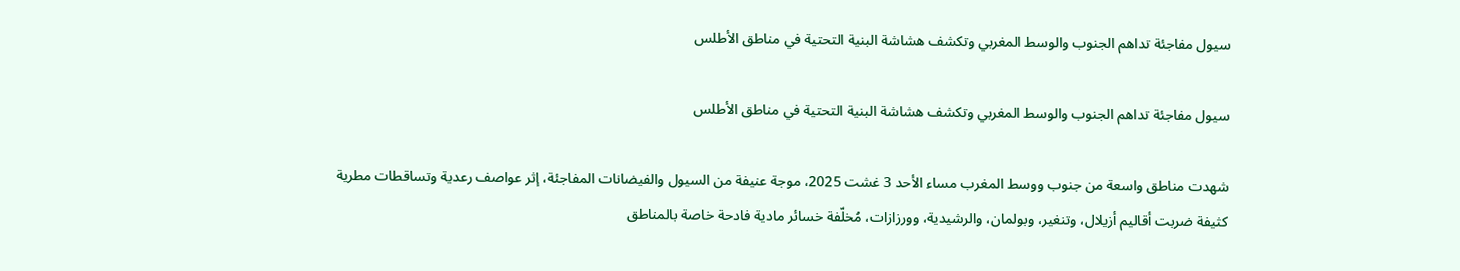سيول مفاجئة تداهم الجنوب والوسط المغربي وتكشف هشاشة البنية التحتية في مناطق الأطلس

سيول مفاجئة تداهم الجنوب والوسط المغربي وتكشف هشاشة البنية التحتية في مناطق الأطلس

شهدت مناطق واسعة من جنوب ووسط المغرب مساء الأحد 3 غشت 2025، موجة عنيفة من السيول والفيضانات المفاجئة، إثر عواصف رعدية وتساقطات مطرية كثيفة ضربت أقاليم أزيلال، وتنغير، وبولمان، والرشيدية، وورزازات، مُخلّفة خسائر مادية فادحة خاصة بالمناطق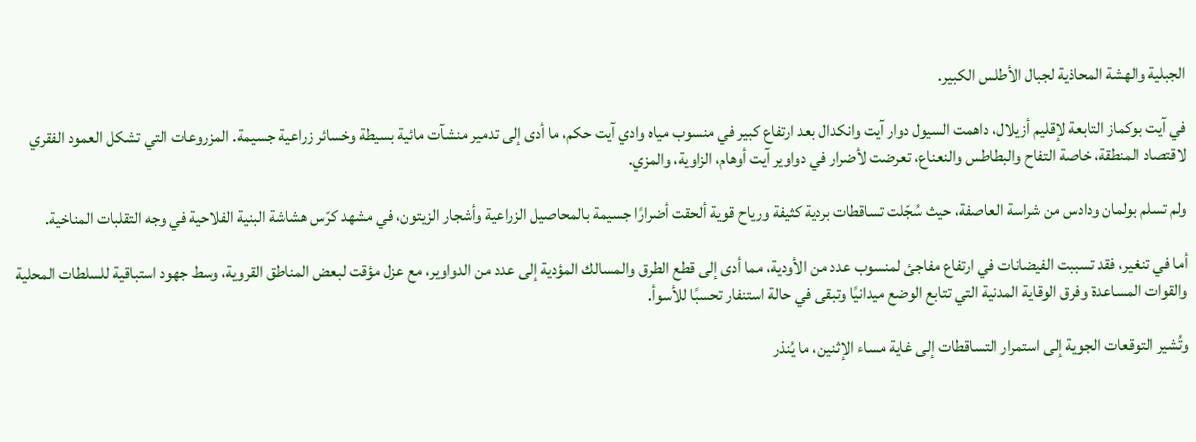الجبلية والهشة المحاذية لجبال الأطلس الكبير.

في آيت بوكماز التابعة لإقليم أزيلال، داهمت السيول دوار آيت وانكدال بعد ارتفاع كبير في منسوب مياه وادي آيت حكم، ما أدى إلى تدمير منشآت مائية بسيطة وخسائر زراعية جسيمة. المزروعات التي تشكل العمود الفقري لاقتصاد المنطقة، خاصة التفاح والبطاطس والنعناع، تعرضت لأضرار في دواوير آيت أوهام، الزاوية، والمزي.

ولم تسلم بولمان ودادس من شراسة العاصفة، حيث سُجّلت تساقطات بردية كثيفة ورياح قوية ألحقت أضرارًا جسيمة بالمحاصيل الزراعية وأشجار الزيتون، في مشهد كرّس هشاشة البنية الفلاحية في وجه التقلبات المناخية.

أما في تنغير، فقد تسببت الفيضانات في ارتفاع مفاجئ لمنسوب عدد من الأودية، مما أدى إلى قطع الطرق والمسالك المؤدية إلى عدد من الدواوير، مع عزل مؤقت لبعض المناطق القروية، وسط جهود استباقية للسلطات المحلية والقوات المساعدة وفرق الوقاية المدنية التي تتابع الوضع ميدانيًا وتبقى في حالة استنفار تحسبًا للأسوأ.

وتُشير التوقعات الجوية إلى استمرار التساقطات إلى غاية مساء الإثنين، ما يُنذر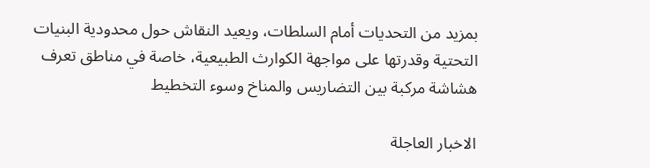بمزيد من التحديات أمام السلطات، ويعيد النقاش حول محدودية البنيات التحتية وقدرتها على مواجهة الكوارث الطبيعية، خاصة في مناطق تعرف هشاشة مركبة بين التضاريس والمناخ وسوء التخطيط

الاخبار العاجلة